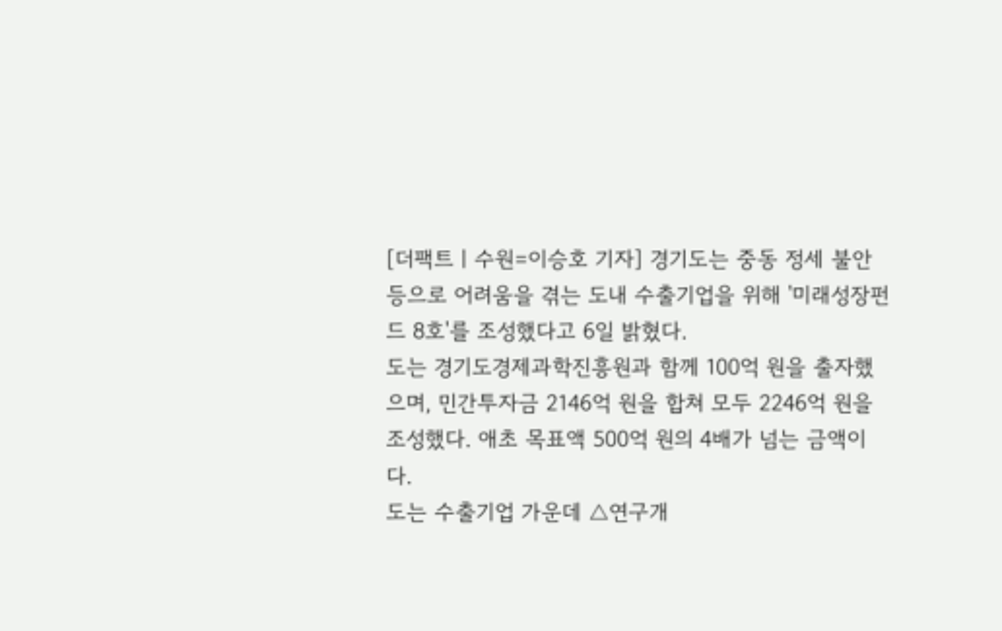[더팩트ㅣ수원=이승호 기자] 경기도는 중동 정세 불안 등으로 어려움을 겪는 도내 수출기업을 위해 '미래성장펀드 8호'를 조성했다고 6일 밝혔다.
도는 경기도경제과학진흥원과 함께 100억 원을 출자했으며, 민간투자금 2146억 원을 합쳐 모두 2246억 원을 조성했다. 애초 목표액 500억 원의 4배가 넘는 금액이다.
도는 수출기업 가운데 △연구개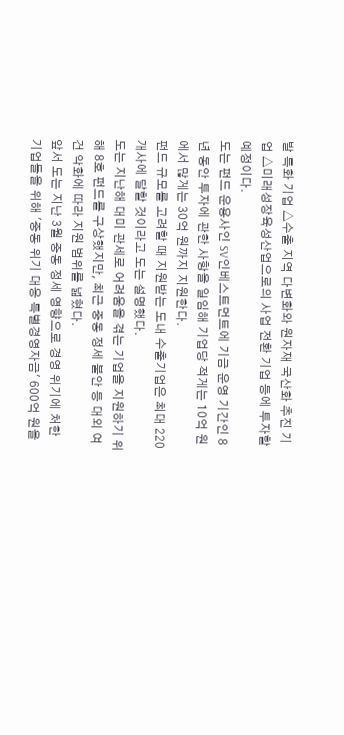발 특화 기업 △수출 지역 다변화와 원자재 국산화 추진 기업 △미래성장육성산업으로의 사업 전환 기업 등에 투자할 예정이다.
도는 펀드 운용사인 SV인베스트먼트에 기금 운영 기간인 8년 동안 투자에 관한 사항을 일임해 기업당 적게는 10억 원에서 많게는 30억 원까지 지원한다.
펀드 규모를 고려할 때 지원받는 도내 수출기업은 최대 220개사에 달할 것이라고 도는 설명했다.
도는 지난해 대미 관세로 어려움을 겪는 기업을 지원하기 위해 8호 펀드를 구상했지만, 최근 중동 정세 불안 등 대외 여건 악화에 따라 지원 범위를 넓혔다.
앞서 도는 지난 3월 중동 정세 영향으로 경영 위기에 처한 기업들을 위해 '중동 위기 대응 특별경영자금' 600억 원을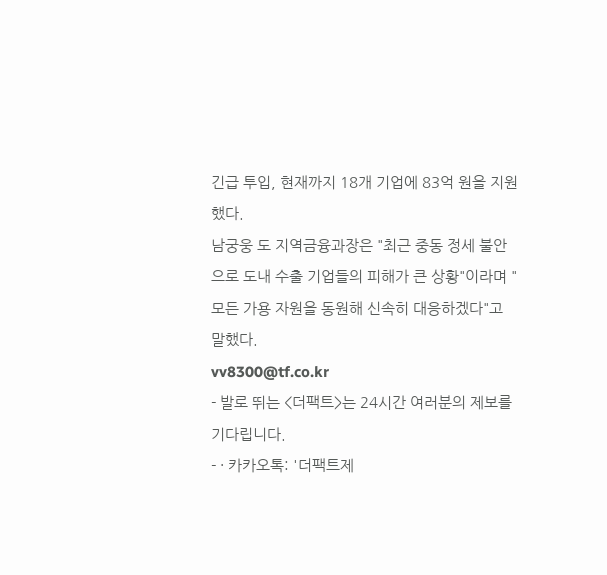긴급 투입, 현재까지 18개 기업에 83억 원을 지원했다.
남궁웅 도 지역금융과장은 "최근 중동 정세 불안으로 도내 수출 기업들의 피해가 큰 상황"이라며 "모든 가용 자원을 동원해 신속히 대응하겠다"고 말했다.
vv8300@tf.co.kr
- 발로 뛰는 <더팩트>는 24시간 여러분의 제보를 기다립니다.
- · 카카오톡: '더팩트제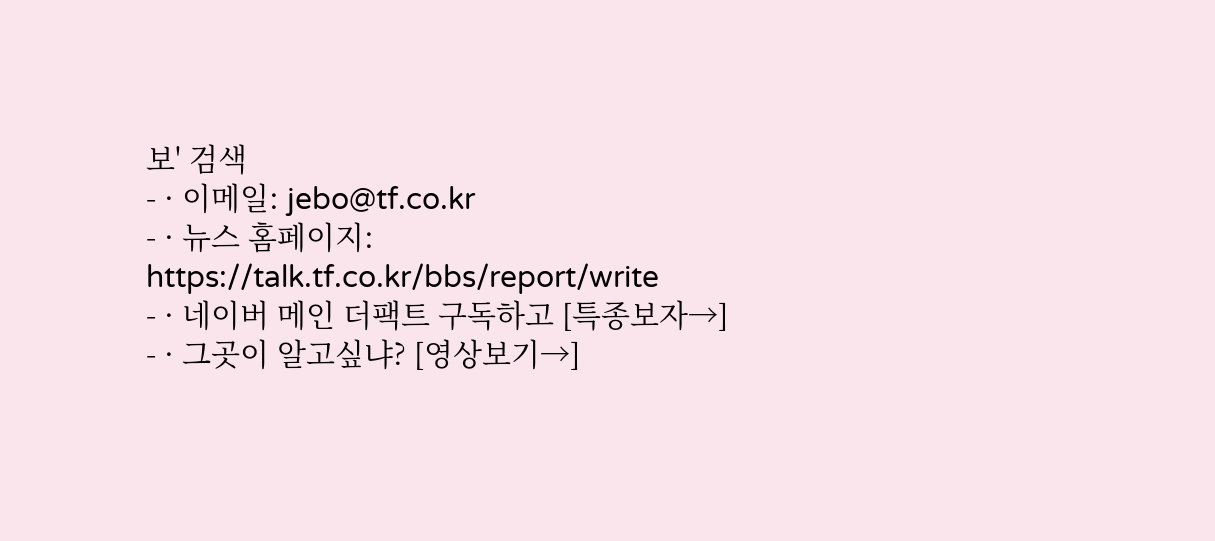보' 검색
- · 이메일: jebo@tf.co.kr
- · 뉴스 홈페이지: https://talk.tf.co.kr/bbs/report/write
- · 네이버 메인 더팩트 구독하고 [특종보자→]
- · 그곳이 알고싶냐? [영상보기→]